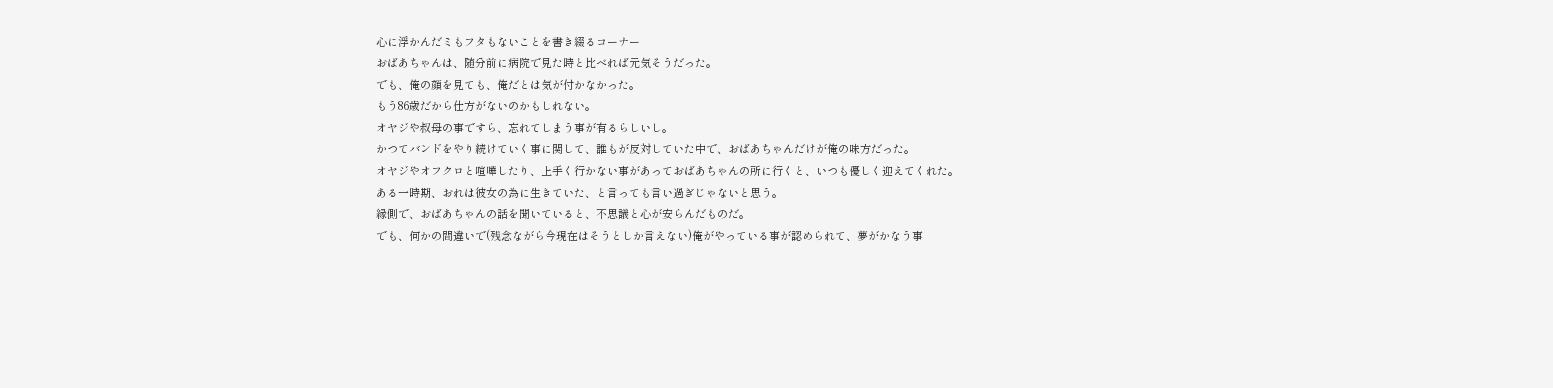心に浮かんだミもフタもないことを書き綴るコーナー
おばあちゃんは、随分前に病院で見た時と比べれば元気そうだった。
でも、俺の顔を見ても、俺だとは気が付かなかった。
もう86歳だから仕方がないのかもしれない。
オヤジや叔母の事ですら、忘れてしまう事が有るらしいし。
かつてバンドをやり続けていく事に関して、誰もが反対していた中で、おばあちゃんだけが俺の味方だった。
オヤジやオフクロと喧嘩したり、上手く行かない事があっておばあちゃんの所に行くと、いつも優しく迎えてくれた。
ある一時期、おれは彼女の為に生きていた、と言っても言い過ぎじゃないと思う。
縁側で、おばあちゃんの話を聞いていると、不思議と心が安らんだものだ。
でも、何かの間違いで(残念ながら今現在はそうとしか言えない)俺がやっている事が認められて、夢がかなう事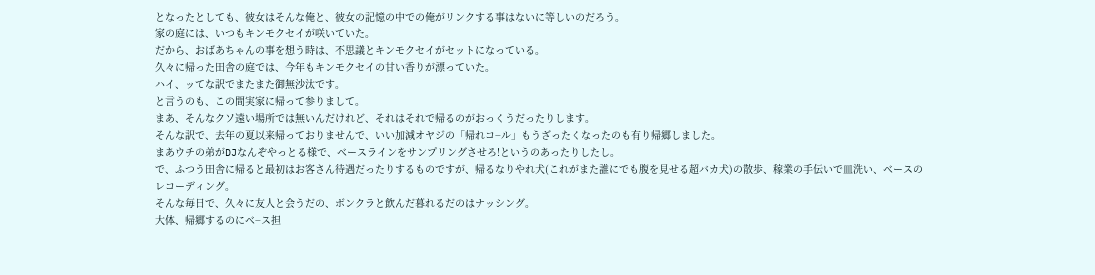となったとしても、彼女はそんな俺と、彼女の記憶の中での俺がリンクする事はないに等しいのだろう。
家の庭には、いつもキンモクセイが咲いていた。
だから、おばあちゃんの事を想う時は、不思議とキンモクセイがセットになっている。
久々に帰った田舎の庭では、今年もキンモクセイの甘い香りが漂っていた。
ハイ、ッてな訳でまたまた御無沙汰です。
と言うのも、この間実家に帰って参りまして。
まあ、そんなクソ遠い場所では無いんだけれど、それはそれで帰るのがおっくうだったりします。
そんな訳で、去年の夏以来帰っておりませんで、いい加減オヤジの「帰れコ−ル」もうざったくなったのも有り帰郷しました。
まあウチの弟がDJなんぞやっとる様で、ベースラインをサンプリングさせろ!というのあったりしたし。
で、ふつう田舎に帰ると最初はお客さん待遇だったりするものですが、帰るなりやれ犬(これがまた誰にでも腹を見せる超バカ犬)の散歩、稼業の手伝いで皿洗い、ベースのレコーディング。
そんな毎日で、久々に友人と会うだの、ボンクラと飲んだ暮れるだのはナッシング。
大体、帰郷するのにベ−ス担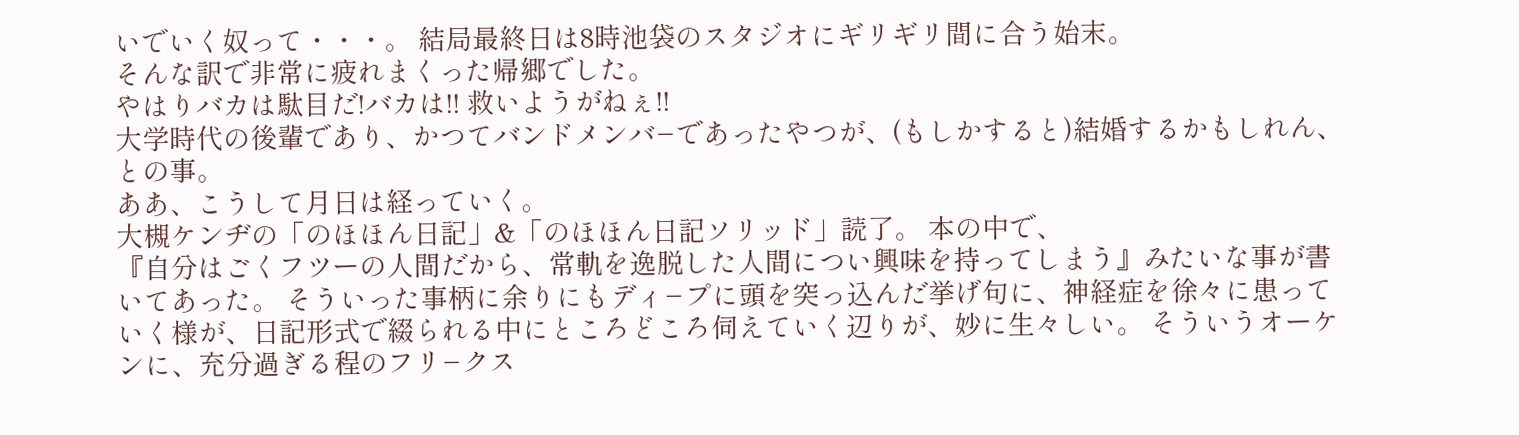いでいく奴って・・・。 結局最終日は8時池袋のスタジオにギリギリ間に合う始末。
そんな訳で非常に疲れまくった帰郷でした。
やはりバカは駄目だ!バカは!! 救いようがねぇ!!
大学時代の後輩であり、かつてバンドメンバ−であったやつが、(もしかすると)結婚するかもしれん、との事。
ああ、こうして月日は経っていく。
大槻ケンヂの「のほほん日記」&「のほほん日記ソリッド」読了。 本の中で、
『自分はごくフツーの人間だから、常軌を逸脱した人間につい興味を持ってしまう』みたいな事が書いてあった。 そういった事柄に余りにもディ−プに頭を突っ込んだ挙げ句に、神経症を徐々に患っていく様が、日記形式で綴られる中にところどころ伺えていく辺りが、妙に生々しい。 そういうオーケンに、充分過ぎる程のフリ−クス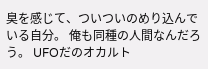臭を感じて、ついついのめり込んでいる自分。 俺も同種の人間なんだろう。 UFOだのオカルト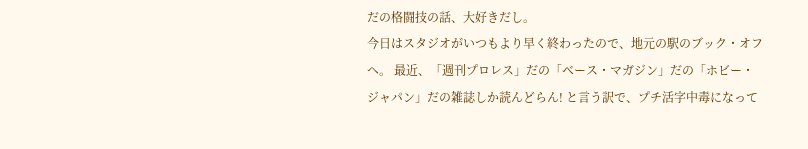だの格闘技の話、大好きだし。
今日はスタジオがいつもより早く終わったので、地元の駅のブック・オフへ。 最近、「週刊プロレス」だの「ベース・マガジン」だの「ホビー・ジャパン」だの雑誌しか読んどらん! と言う訳で、プチ活字中毒になって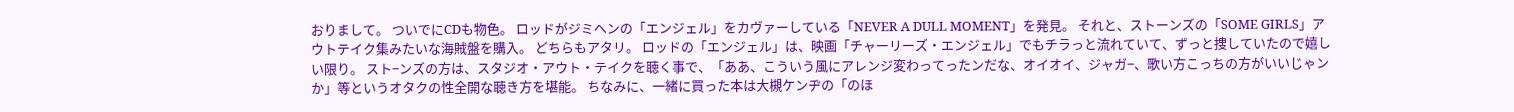おりまして。 ついでにCDも物色。 ロッドがジミヘンの「エンジェル」をカヴァーしている「NEVER A DULL MOMENT」を発見。 それと、ストーンズの「SOME GIRLS」アウトテイク集みたいな海賊盤を購入。 どちらもアタリ。 ロッドの「エンジェル」は、映画「チャーリーズ・エンジェル」でもチラっと流れていて、ずっと捜していたので嬉しい限り。 スト−ンズの方は、スタジオ・アウト・テイクを聴く事で、「ああ、こういう風にアレンジ変わってったンだな、オイオイ、ジャガ−、歌い方こっちの方がいいじゃンか」等というオタクの性全開な聴き方を堪能。 ちなみに、一緒に買った本は大槻ケンヂの「のほ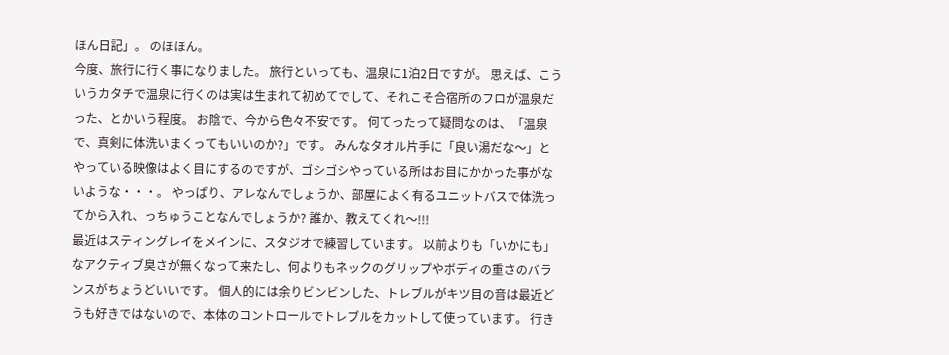ほん日記」。 のほほん。
今度、旅行に行く事になりました。 旅行といっても、温泉に1泊2日ですが。 思えば、こういうカタチで温泉に行くのは実は生まれて初めてでして、それこそ合宿所のフロが温泉だった、とかいう程度。 お陰で、今から色々不安です。 何てったって疑問なのは、「温泉で、真剣に体洗いまくってもいいのか?」です。 みんなタオル片手に「良い湯だな〜」とやっている映像はよく目にするのですが、ゴシゴシやっている所はお目にかかった事がないような・・・。 やっぱり、アレなんでしょうか、部屋によく有るユニットバスで体洗ってから入れ、っちゅうことなんでしょうか? 誰か、教えてくれ〜!!!
最近はスティングレイをメインに、スタジオで練習しています。 以前よりも「いかにも」なアクティブ臭さが無くなって来たし、何よりもネックのグリップやボディの重さのバランスがちょうどいいです。 個人的には余りビンビンした、トレブルがキツ目の音は最近どうも好きではないので、本体のコントロールでトレブルをカットして使っています。 行き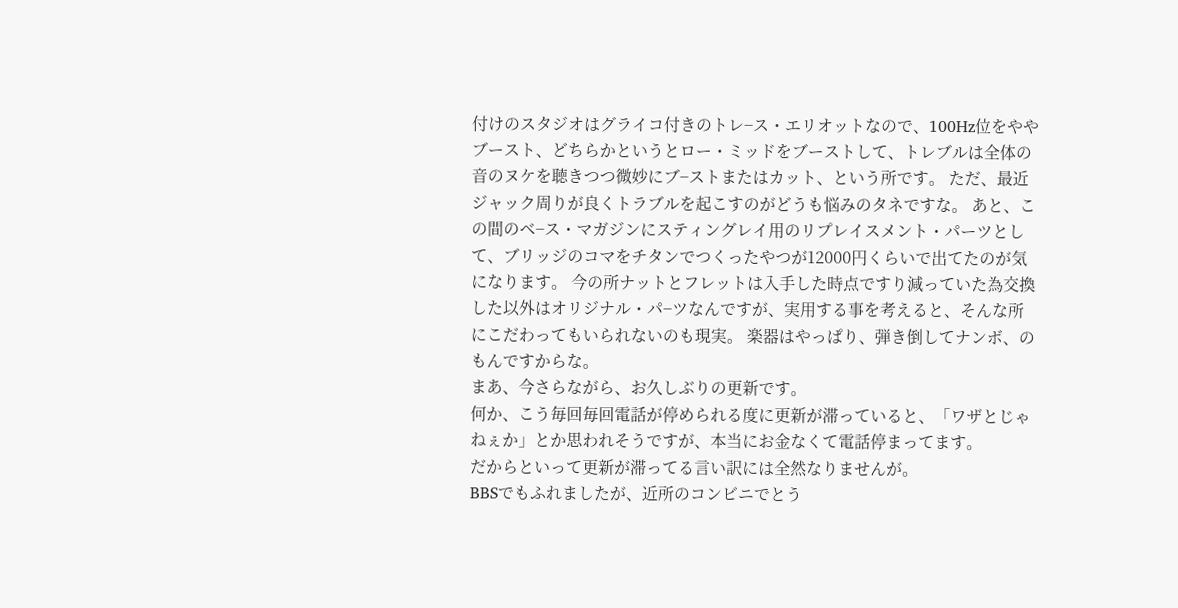付けのスタジオはグライコ付きのトレ−ス・エリオットなので、100Hz位をややブースト、どちらかというとロー・ミッドをブーストして、トレブルは全体の音のヌケを聴きつつ微妙にブ−ストまたはカット、という所です。 ただ、最近ジャック周りが良くトラブルを起こすのがどうも悩みのタネですな。 あと、この間のベ−ス・マガジンにスティングレイ用のリプレイスメント・パーツとして、ブリッジのコマをチタンでつくったやつが12000円くらいで出てたのが気になります。 今の所ナットとフレットは入手した時点ですり減っていた為交換した以外はオリジナル・パ−ツなんですが、実用する事を考えると、そんな所にこだわってもいられないのも現実。 楽器はやっぱり、弾き倒してナンボ、のもんですからな。
まあ、今さらながら、お久しぶりの更新です。
何か、こう毎回毎回電話が停められる度に更新が滞っていると、「ワザとじゃねぇか」とか思われそうですが、本当にお金なくて電話停まってます。
だからといって更新が滞ってる言い訳には全然なりませんが。
BBSでもふれましたが、近所のコンビニでとう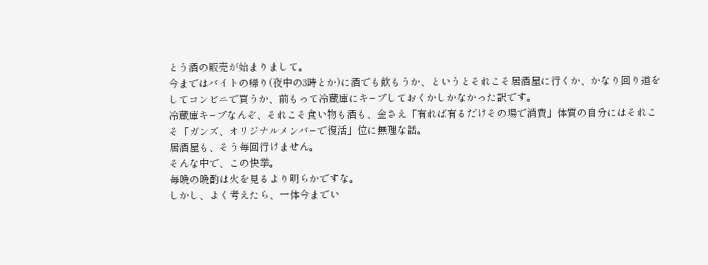とう酒の販売が始まりまして。
今まではバイトの帰り(夜中の3時とか)に酒でも飲もうか、というとそれこそ居酒屋に行くか、かなり回り道をしてコンビニで買うか、前もって冷蔵庫にキ−プしておくかしかなかった訳です。
冷蔵庫キ−プなんぞ、それこそ食い物も酒も、金さえ「有れば有るだけその場で消費」体質の自分にはそれこそ「ガンズ、オリジナルメンバ−で復活」位に無理な話。
居酒屋も、そう毎回行けません。
そんな中で、この快挙。
毎晩の晩酌は火を見るより明らかですな。
しかし、よく考えたら、一体今までい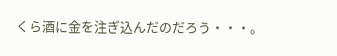くら酒に金を注ぎ込んだのだろう・・・。